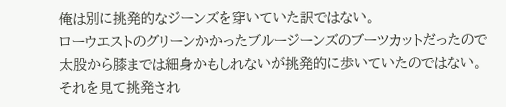俺は別に挑発的なジーンズを穿いていた訳ではない。
ローウエストのグリーンかかったブルージーンズのブーツカットだったので
太股から膝までは細身かもしれないが挑発的に歩いていたのではない。
それを見て挑発され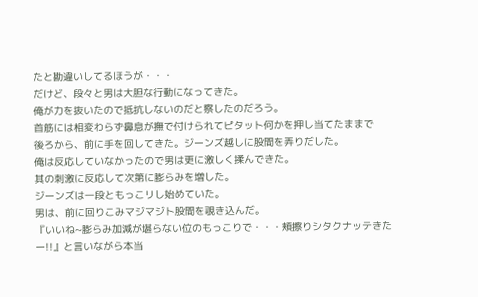たと勘違いしてるほうが・・・
だけど、段々と男は大胆な行動になってきた。
俺が力を抜いたので抵抗しないのだと察したのだろう。
首筋には相変わらず鼻息が撫で付けられてピタット何かを押し当てたままで
後ろから、前に手を回してきた。ジーンズ越しに股間を弄りだした。
俺は反応していなかったので男は更に激しく揉んできた。
其の刺激に反応して次第に膨らみを増した。
ジーンズは一段ともっこリし始めていた。
男は、前に回りこみマジマジト股間を覗き込んだ。
『いいね~膨らみ加減が堪らない位のもっこりで・・・頬擦りシタクナッテきた
ー!!』と言いながら本当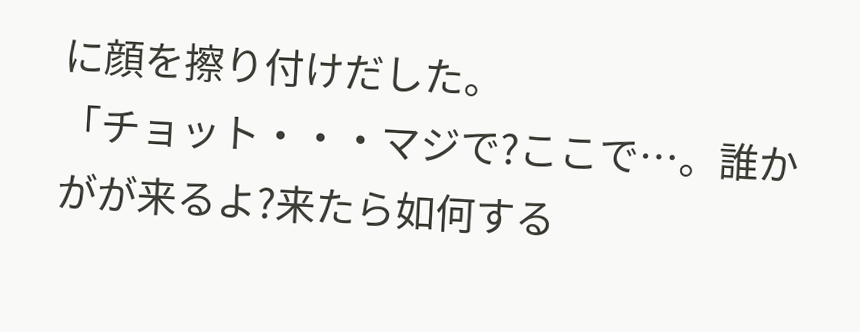に顔を擦り付けだした。
「チョット・・・マジで?ここで…。誰かがが来るよ?来たら如何する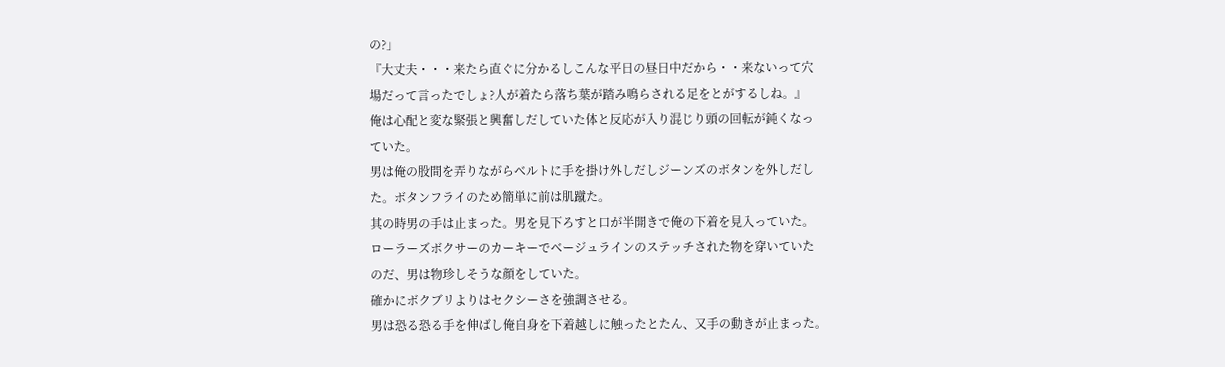の?」
『大丈夫・・・来たら直ぐに分かるしこんな平日の昼日中だから・・来ないって穴
場だって言ったでしょ?人が着たら落ち葉が踏み鳴らされる足をとがするしね。』
俺は心配と変な緊張と興奮しだしていた体と反応が入り混じり頭の回転が鈍くなっ
ていた。
男は俺の股間を弄りながらベルトに手を掛け外しだしジーンズのボタンを外しだし
た。ボタンフライのため簡単に前は肌蹴た。
其の時男の手は止まった。男を見下ろすと口が半開きで俺の下着を見入っていた。
ローラーズボクサーのカーキーでベージュラインのステッチされた物を穿いていた
のだ、男は物珍しそうな顔をしていた。
確かにボクブリよりはセクシーさを強調させる。
男は恐る恐る手を伸ばし俺自身を下着越しに触ったとたん、又手の動きが止まった。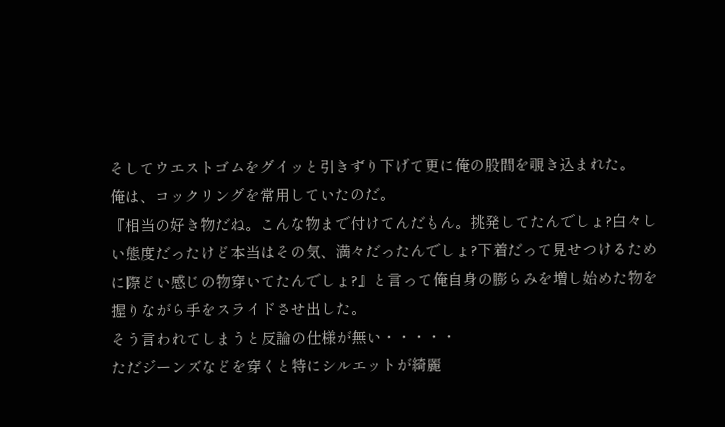そしてウエストゴムをグイッと引きずり下げて更に俺の股間を覗き込まれた。
俺は、コックリングを常用していたのだ。
『相当の好き物だね。こんな物まで付けてんだもん。挑発してたんでしょ?白々し
い態度だったけど本当はその気、満々だったんでしょ?下着だって見せつけるため
に際どい感じの物穿いてたんでしょ?』と言って俺自身の膨らみを増し始めた物を
握りながら手をスライドさせ出した。
そう言われてしまうと反論の仕様が無い・・・・・
ただジーンズなどを穿くと特にシルエットが綺麗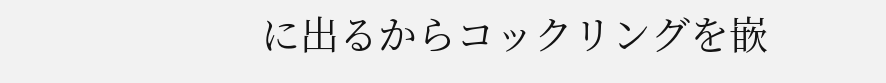に出るからコックリングを嵌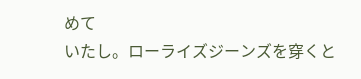めて
いたし。ローライズジーンズを穿くと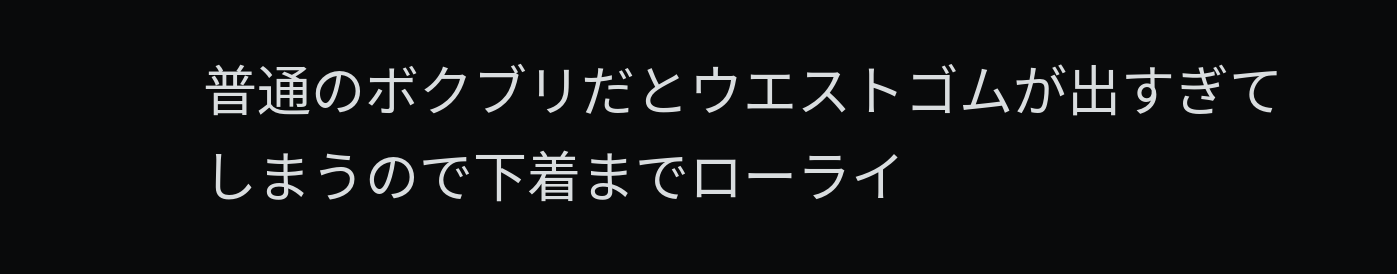普通のボクブリだとウエストゴムが出すぎて
しまうので下着までローライ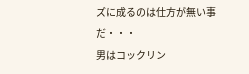ズに成るのは仕方が無い事だ・・・
男はコックリン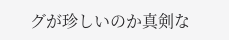グが珍しいのか真剣な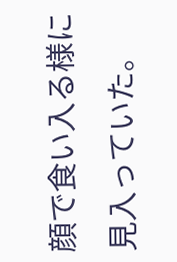顔で食い入る様に見入っていた。